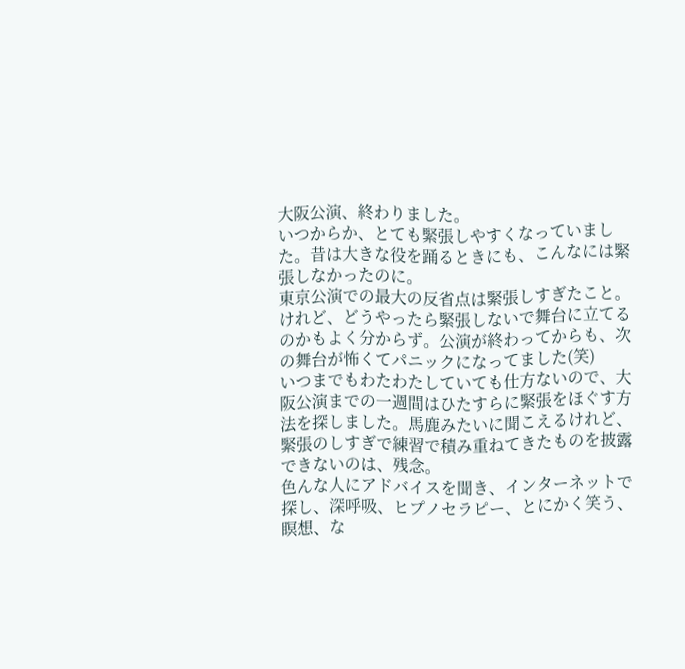大阪公演、終わりました。
いつからか、とても緊張しやすくなっていました。昔は大きな役を踊るときにも、こんなには緊張しなかったのに。
東京公演での最大の反省点は緊張しすぎたこと。けれど、どうやったら緊張しないで舞台に立てるのかもよく分からず。公演が終わってからも、次の舞台が怖くてパニックになってました(笑)
いつまでもわたわたしていても仕方ないので、大阪公演までの一週間はひたすらに緊張をほぐす方法を探しました。馬鹿みたいに聞こえるけれど、緊張のしすぎで練習で積み重ねてきたものを披露できないのは、残念。
色んな人にアドバイスを聞き、インターネットで探し、深呼吸、ヒプノセラピー、とにかく笑う、瞑想、な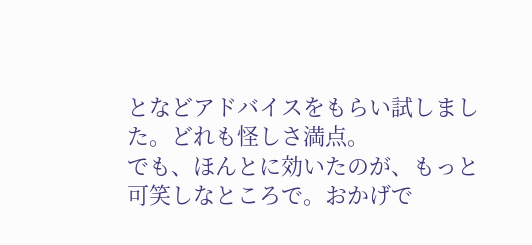となどアドバイスをもらい試しました。どれも怪しさ満点。
でも、ほんとに効いたのが、もっと可笑しなところで。おかげで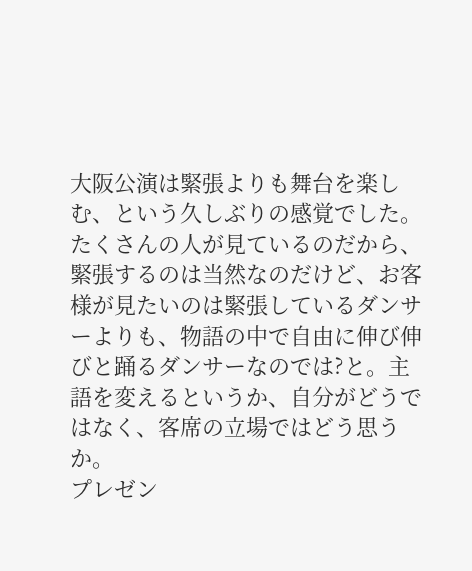大阪公演は緊張よりも舞台を楽しむ、という久しぶりの感覚でした。
たくさんの人が見ているのだから、緊張するのは当然なのだけど、お客様が見たいのは緊張しているダンサーよりも、物語の中で自由に伸び伸びと踊るダンサーなのでは?と。主語を変えるというか、自分がどうではなく、客席の立場ではどう思うか。
プレゼン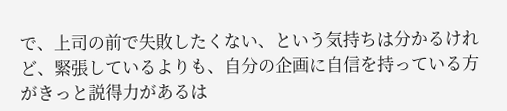で、上司の前で失敗したくない、という気持ちは分かるけれど、緊張しているよりも、自分の企画に自信を持っている方がきっと説得力があるは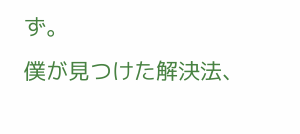ず。
僕が見つけた解決法、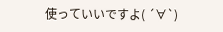使っていいですよ( ´∀`)